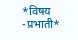*विषय -प्रभाती*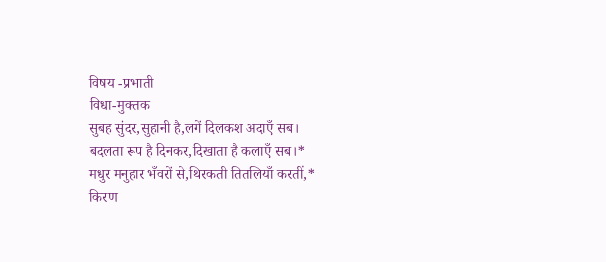विषय -प्रभाती
विधा-मुक्तक
सुबह सुंदर,सुहानी है,लगें दिलकश अदाएँ सब।
बदलता रूप है दिनकर,दिखाता है कलाएँ सब।*
मधुर मनुहार भँवरों से,थिरकती तितलियाँ करतीं,*
किरण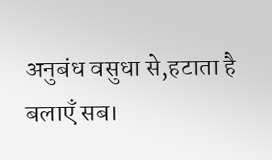अनुबंध वसुधा से,हटाता है बलाएँ सब।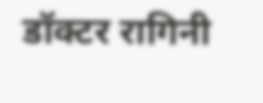डॉक्टर रागिनी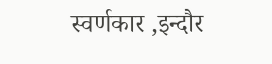स्वर्णकार ,इन्दौर